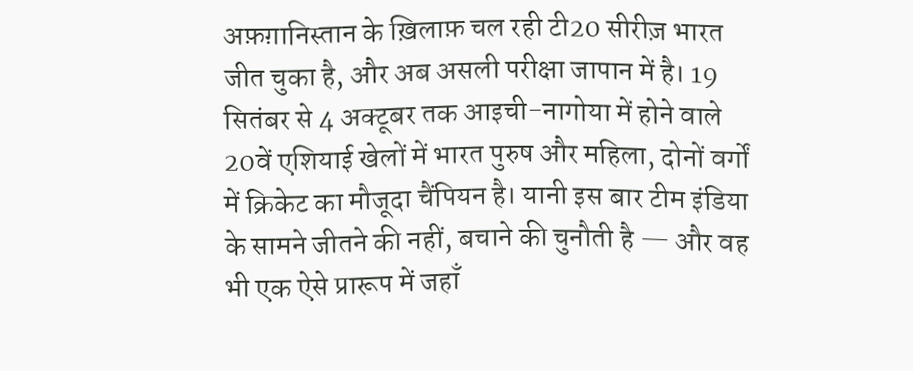अफ़ग़ानिस्तान के ख़िलाफ़ चल रही टी20 सीरीज़ भारत जीत चुका है, और अब असली परीक्षा जापान में है। 19 सितंबर से 4 अक्टूबर तक आइची-नागोया में होने वाले 20वें एशियाई खेलों में भारत पुरुष और महिला, दोनों वर्गों में क्रिकेट का मौजूदा चैंपियन है। यानी इस बार टीम इंडिया के सामने जीतने की नहीं, बचाने की चुनौती है — और वह भी एक ऐसे प्रारूप में जहाँ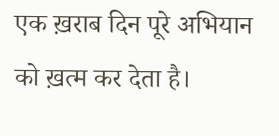एक ख़राब दिन पूरे अभियान को ख़त्म कर देता है।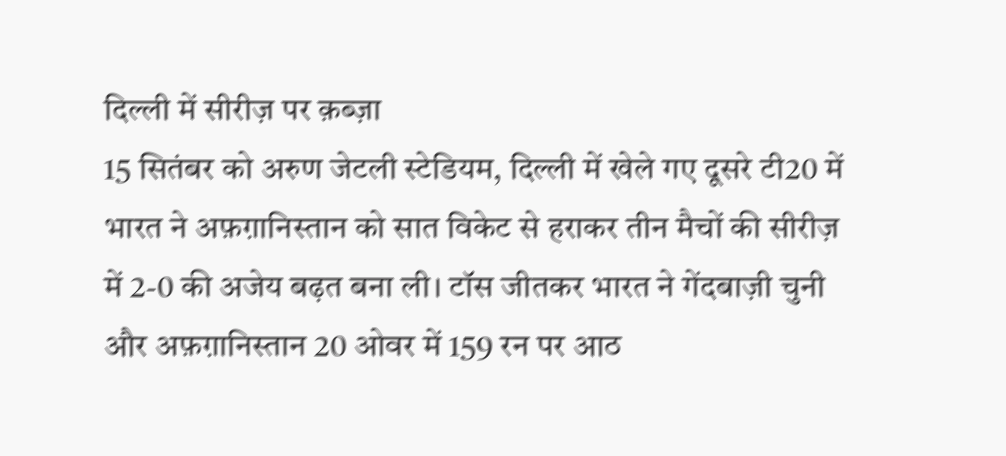दिल्ली में सीरीज़ पर क़ब्ज़ा
15 सितंबर को अरुण जेटली स्टेडियम, दिल्ली में खेले गए दूसरे टी20 में भारत ने अफ़ग़ानिस्तान को सात विकेट से हराकर तीन मैचों की सीरीज़ में 2-0 की अजेय बढ़त बना ली। टॉस जीतकर भारत ने गेंदबाज़ी चुनी और अफ़ग़ानिस्तान 20 ओवर में 159 रन पर आठ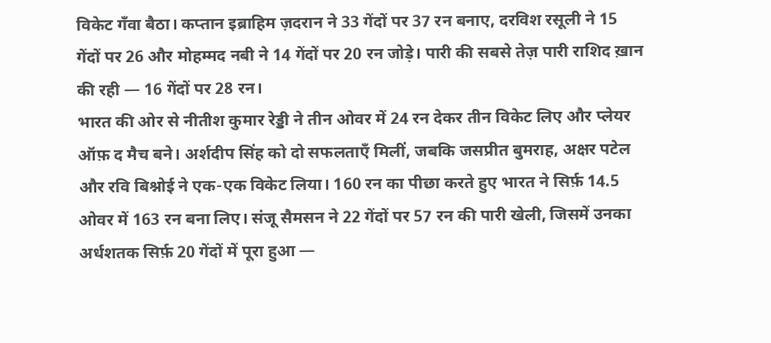विकेट गँवा बैठा। कप्तान इब्राहिम ज़दरान ने 33 गेंदों पर 37 रन बनाए, दरविश रसूली ने 15 गेंदों पर 26 और मोहम्मद नबी ने 14 गेंदों पर 20 रन जोड़े। पारी की सबसे तेज़ पारी राशिद ख़ान की रही — 16 गेंदों पर 28 रन।
भारत की ओर से नीतीश कुमार रेड्डी ने तीन ओवर में 24 रन देकर तीन विकेट लिए और प्लेयर ऑफ़ द मैच बने। अर्शदीप सिंह को दो सफलताएँ मिलीं, जबकि जसप्रीत बुमराह, अक्षर पटेल और रवि बिश्नोई ने एक-एक विकेट लिया। 160 रन का पीछा करते हुए भारत ने सिर्फ़ 14.5 ओवर में 163 रन बना लिए। संजू सैमसन ने 22 गेंदों पर 57 रन की पारी खेली, जिसमें उनका अर्धशतक सिर्फ़ 20 गेंदों में पूरा हुआ —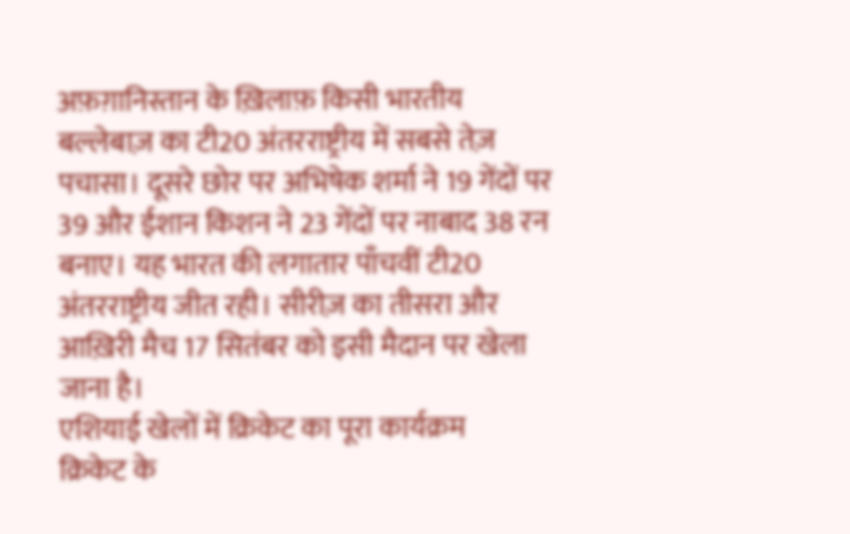अफ़ग़ानिस्तान के ख़िलाफ़ किसी भारतीय बल्लेबाज़ का टी20 अंतरराष्ट्रीय में सबसे तेज़ पचासा। दूसरे छोर पर अभिषेक शर्मा ने 19 गेंदों पर 39 और ईशान किशन ने 23 गेंदों पर नाबाद 38 रन बनाए। यह भारत की लगातार पाँचवीं टी20 अंतरराष्ट्रीय जीत रही। सीरीज़ का तीसरा और आख़िरी मैच 17 सितंबर को इसी मैदान पर खेला जाना है।
एशियाई खेलों में क्रिकेट का पूरा कार्यक्रम
क्रिकेट के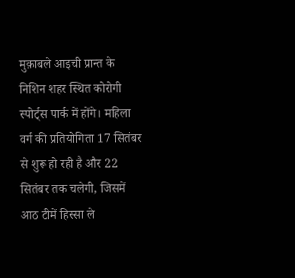मुक़ाबले आइची प्रान्त के निशिन शहर स्थित कोरोगी स्पोर्ट्स पार्क में होंगे। महिला वर्ग की प्रतियोगिता 17 सितंबर से शुरू हो रही है और 22 सितंबर तक चलेगी, जिसमें आठ टीमें हिस्सा ले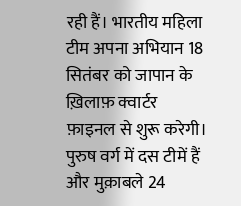रही हैं। भारतीय महिला टीम अपना अभियान 18 सितंबर को जापान के ख़िलाफ़ क्वार्टर फ़ाइनल से शुरू करेगी। पुरुष वर्ग में दस टीमें हैं और मुक़ाबले 24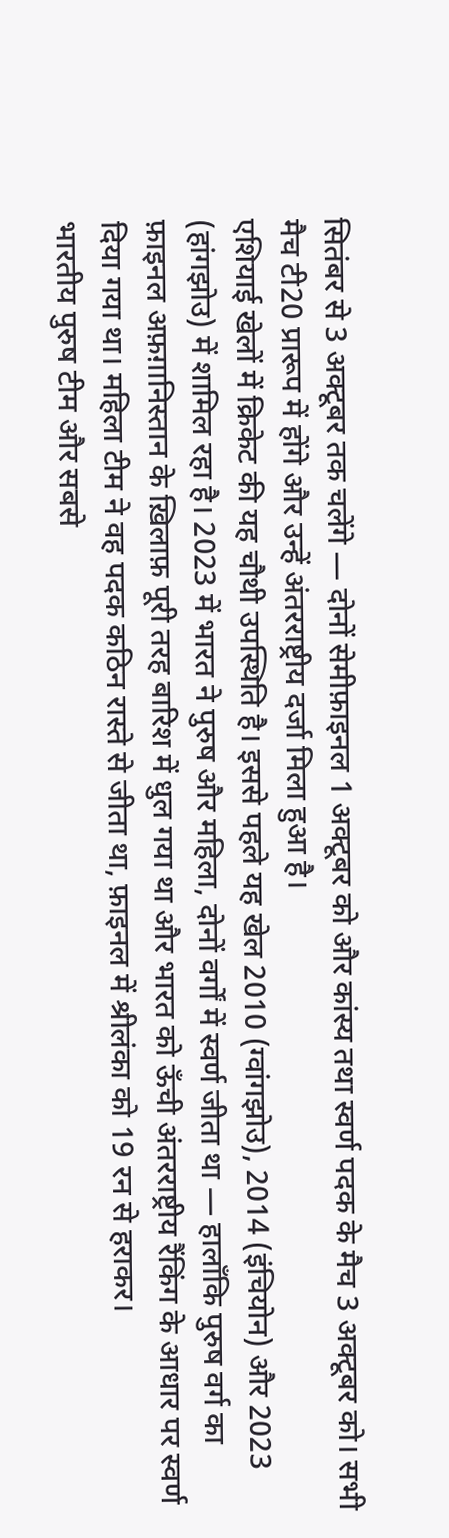सितंबर से 3 अक्टूबर तक चलेंगे — दोनों सेमीफ़ाइनल 1 अक्टूबर को और कांस्य तथा स्वर्ण पदक के मैच 3 अक्टूबर को। सभी मैच टी20 प्रारूप में होंगे और उन्हें अंतरराष्ट्रीय दर्जा मिला हुआ है।
एशियाई खेलों में क्रिकेट की यह चौथी उपस्थिति है। इससे पहले यह खेल 2010 (ग्वांगझोउ), 2014 (इंचियोन) और 2023 (हांगझोउ) में शामिल रहा है। 2023 में भारत ने पुरुष और महिला, दोनों वर्गों में स्वर्ण जीता था — हालाँकि पुरुष वर्ग का फ़ाइनल अफ़ग़ानिस्तान के ख़िलाफ़ पूरी तरह बारिश में धुल गया था और भारत को ऊँची अंतरराष्ट्रीय रैंकिंग के आधार पर स्वर्ण दिया गया था। महिला टीम ने वह पदक कठिन रास्ते से जीता था, फ़ाइनल में श्रीलंका को 19 रन से हराकर।
भारतीय पुरुष टीम और सबसे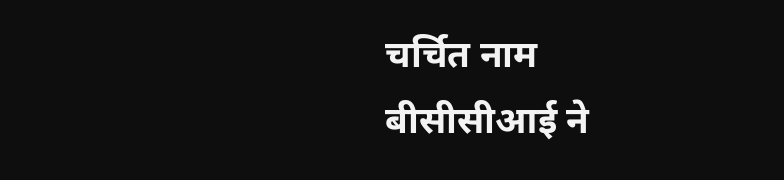चर्चित नाम
बीसीसीआई ने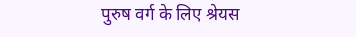पुरुष वर्ग के लिए श्रेयस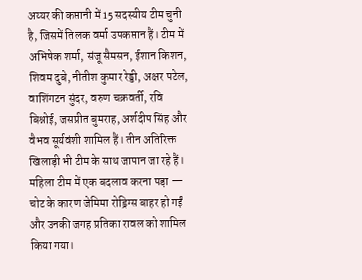अय्यर की कप्तानी में 15 सदस्यीय टीम चुनी है, जिसमें तिलक वर्मा उपकप्तान हैं। टीम में अभिषेक शर्मा, संजू सैमसन, ईशान किशन, शिवम दुबे, नीतीश कुमार रेड्डी, अक्षर पटेल, वाशिंगटन सुंदर, वरुण चक्रवर्ती, रवि बिश्नोई, जसप्रीत बुमराह, अर्शदीप सिंह और वैभव सूर्यवंशी शामिल हैं। तीन अतिरिक्त खिलाड़ी भी टीम के साथ जापान जा रहे हैं। महिला टीम में एक बदलाव करना पड़ा — चोट के कारण जेमिमा रोड्रिग्स बाहर हो गईं और उनकी जगह प्रतिका रावल को शामिल किया गया।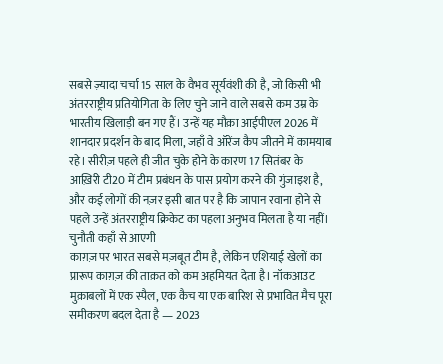सबसे ज़्यादा चर्चा 15 साल के वैभव सूर्यवंशी की है, जो किसी भी अंतरराष्ट्रीय प्रतियोगिता के लिए चुने जाने वाले सबसे कम उम्र के भारतीय खिलाड़ी बन गए हैं। उन्हें यह मौक़ा आईपीएल 2026 में शानदार प्रदर्शन के बाद मिला, जहाँ वे ऑरेंज कैप जीतने में कामयाब रहे। सीरीज़ पहले ही जीत चुके होने के कारण 17 सितंबर के आख़िरी टी20 में टीम प्रबंधन के पास प्रयोग करने की गुंजाइश है, और कई लोगों की नज़र इसी बात पर है कि जापान रवाना होने से पहले उन्हें अंतरराष्ट्रीय क्रिकेट का पहला अनुभव मिलता है या नहीं।
चुनौती कहाँ से आएगी
काग़ज़ पर भारत सबसे मज़बूत टीम है, लेकिन एशियाई खेलों का प्रारूप काग़ज़ की ताक़त को कम अहमियत देता है। नॉकआउट मुक़ाबलों में एक स्पैल, एक कैच या एक बारिश से प्रभावित मैच पूरा समीकरण बदल देता है — 2023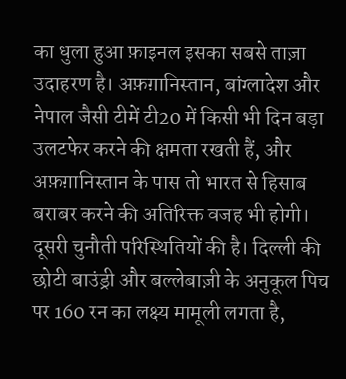का धुला हुआ फ़ाइनल इसका सबसे ताज़ा उदाहरण है। अफ़ग़ानिस्तान, बांग्लादेश और नेपाल जैसी टीमें टी20 में किसी भी दिन बड़ा उलटफेर करने की क्षमता रखती हैं, और अफ़ग़ानिस्तान के पास तो भारत से हिसाब बराबर करने की अतिरिक्त वजह भी होगी।
दूसरी चुनौती परिस्थितियों की है। दिल्ली की छोटी बाउंड्री और बल्लेबाज़ी के अनुकूल पिच पर 160 रन का लक्ष्य मामूली लगता है,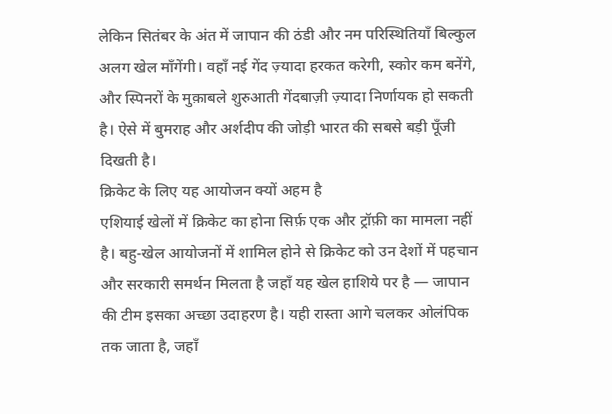लेकिन सितंबर के अंत में जापान की ठंडी और नम परिस्थितियाँ बिल्कुल अलग खेल माँगेंगी। वहाँ नई गेंद ज़्यादा हरकत करेगी, स्कोर कम बनेंगे, और स्पिनरों के मुक़ाबले शुरुआती गेंदबाज़ी ज़्यादा निर्णायक हो सकती है। ऐसे में बुमराह और अर्शदीप की जोड़ी भारत की सबसे बड़ी पूँजी दिखती है।
क्रिकेट के लिए यह आयोजन क्यों अहम है
एशियाई खेलों में क्रिकेट का होना सिर्फ़ एक और ट्रॉफ़ी का मामला नहीं है। बहु-खेल आयोजनों में शामिल होने से क्रिकेट को उन देशों में पहचान और सरकारी समर्थन मिलता है जहाँ यह खेल हाशिये पर है — जापान की टीम इसका अच्छा उदाहरण है। यही रास्ता आगे चलकर ओलंपिक तक जाता है, जहाँ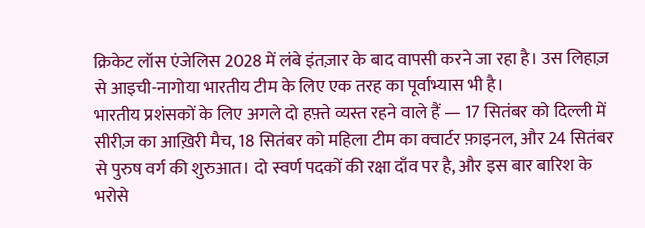क्रिकेट लॉस एंजेलिस 2028 में लंबे इंतज़ार के बाद वापसी करने जा रहा है। उस लिहाज़ से आइची-नागोया भारतीय टीम के लिए एक तरह का पूर्वाभ्यास भी है।
भारतीय प्रशंसकों के लिए अगले दो हफ़्ते व्यस्त रहने वाले हैं — 17 सितंबर को दिल्ली में सीरीज़ का आख़िरी मैच, 18 सितंबर को महिला टीम का क्वार्टर फ़ाइनल, और 24 सितंबर से पुरुष वर्ग की शुरुआत। दो स्वर्ण पदकों की रक्षा दाँव पर है, और इस बार बारिश के भरोसे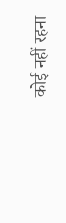कोई नहीं रहना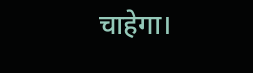चाहेगा।